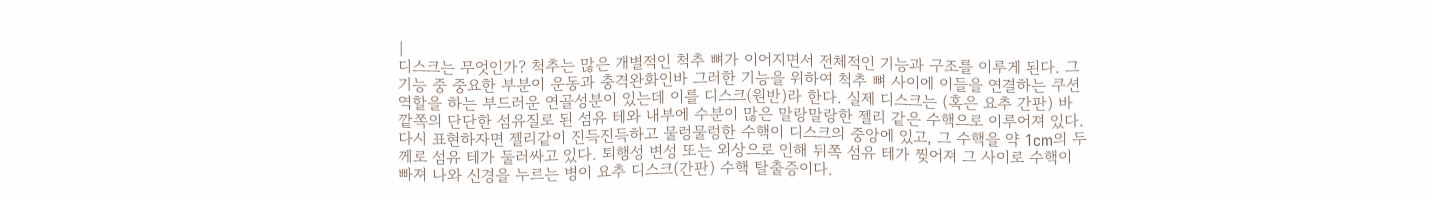|
디스크는 무엇인가? 척추는 많은 개별적인 척추 뼈가 이어지면서 전체적인 기능과 구조를 이루게 된다. 그 기능 중 중요한 부분이 운동과 충격완화인바 그러한 기능을 위하여 척추 뼈 사이에 이들을 연결하는 쿠션 역할을 하는 부드러운 연골성분이 있는데 이를 디스크(원반)라 한다. 실제 디스크는 (혹은 요추 간판) 바깥쪽의 단단한 섬유질로 된 섬유 테와 내부에 수분이 많은 말랑말랑한 젤리 같은 수핵으로 이루어져 있다. 다시 표현하자면 젤리같이 진득진득하고 물렁물렁한 수핵이 디스크의 중앙에 있고, 그 수핵을 약 1cm의 두께로 섬유 테가 둘러싸고 있다. 퇴행성 변성 또는 외상으로 인해 뒤쪽 섬유 테가 찢어져 그 사이로 수핵이 빠져 나와 신경을 누르는 병이 요추 디스크(간판) 수핵 탈출증이다.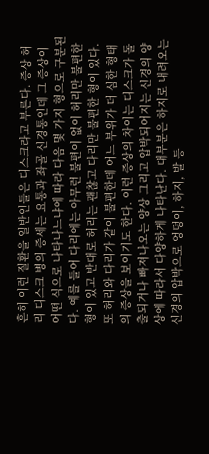흔히 이런 질환을 일반인들은 디스크라고 부른다. 증상 허리 디스크 병의 증세는 요통과 좌골 신경통인데 그 증상이 어떤 식으로 나타나느냐에 따라 다음 몇 가지 형으로 구분된다. 예를 들어 다리에는 아무런 불편이 없이 허리만 불편한 형이 있고 반대로 허리는 괜찮고 다리만 불편한 형이 있다. 또 허리와 다리가 같이 불편한데 어느 부위가 더 심한 형태의 증상을 보이기도 한다. 이런 증상의 차이는 디스크가 돌출되거나 빠져나오는 양상 그리고 압박되어지는 신경의 양상에 따라서 다양하게 나타난다. 대부분은 하지로 내려오는 신경의 압박으로 엉덩이, 하지, 발 등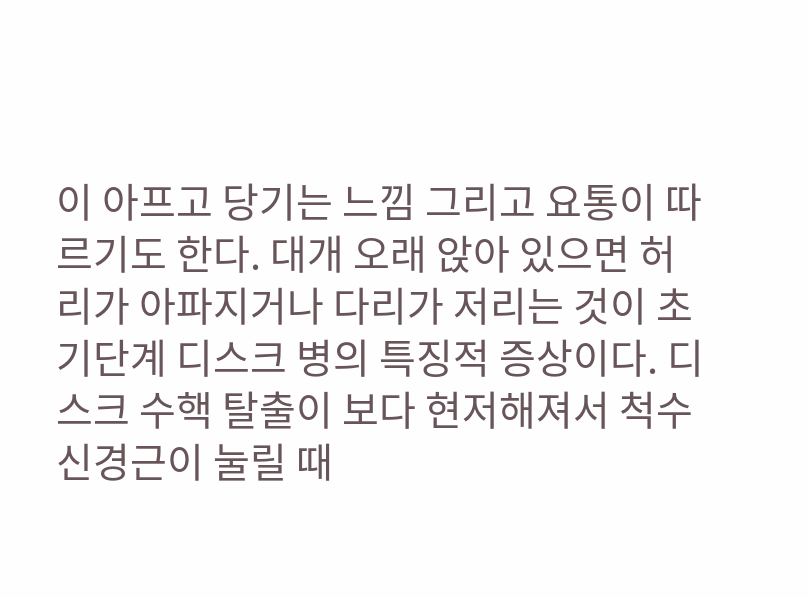이 아프고 당기는 느낌 그리고 요통이 따르기도 한다. 대개 오래 앉아 있으면 허리가 아파지거나 다리가 저리는 것이 초기단계 디스크 병의 특징적 증상이다. 디스크 수핵 탈출이 보다 현저해져서 척수 신경근이 눌릴 때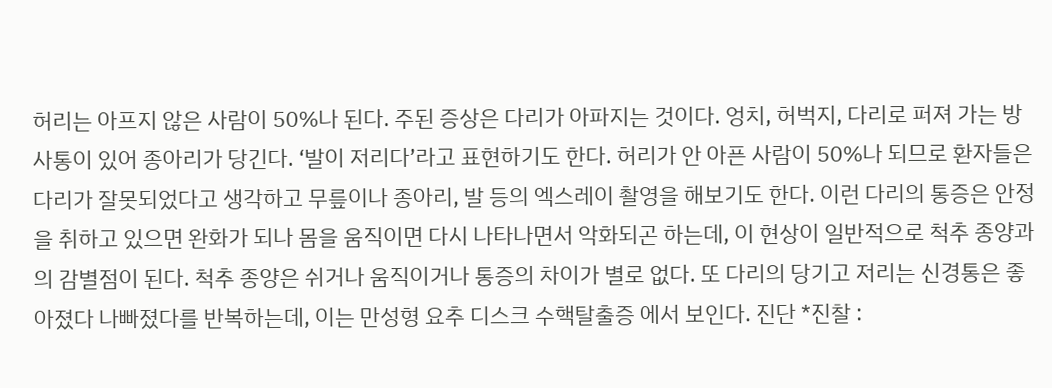허리는 아프지 않은 사람이 50%나 된다. 주된 증상은 다리가 아파지는 것이다. 엉치, 허벅지, 다리로 퍼져 가는 방사통이 있어 종아리가 당긴다. ‘발이 저리다’라고 표현하기도 한다. 허리가 안 아픈 사람이 50%나 되므로 환자들은 다리가 잘못되었다고 생각하고 무릎이나 종아리, 발 등의 엑스레이 촬영을 해보기도 한다. 이런 다리의 통증은 안정을 취하고 있으면 완화가 되나 몸을 움직이면 다시 나타나면서 악화되곤 하는데, 이 현상이 일반적으로 척추 종양과의 감별점이 된다. 척추 종양은 쉬거나 움직이거나 통증의 차이가 별로 없다. 또 다리의 당기고 저리는 신경통은 좋아졌다 나빠졌다를 반복하는데, 이는 만성형 요추 디스크 수핵탈출증 에서 보인다. 진단 *진찰 :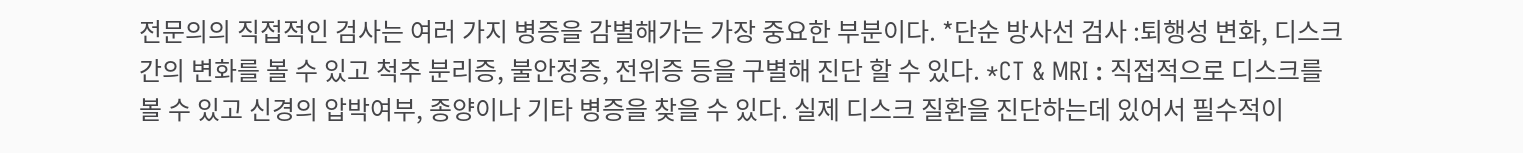전문의의 직접적인 검사는 여러 가지 병증을 감별해가는 가장 중요한 부분이다. *단순 방사선 검사 :퇴행성 변화, 디스크 간의 변화를 볼 수 있고 척추 분리증, 불안정증, 전위증 등을 구별해 진단 할 수 있다. *CT & MRI : 직접적으로 디스크를 볼 수 있고 신경의 압박여부, 종양이나 기타 병증을 찾을 수 있다. 실제 디스크 질환을 진단하는데 있어서 필수적이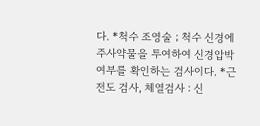다. *척수 조영술 ; 척수 신경에 주사약물을 투여하여 신경압박 여부를 확인하는 검사이다. *근전도 검사, 체열검사 : 신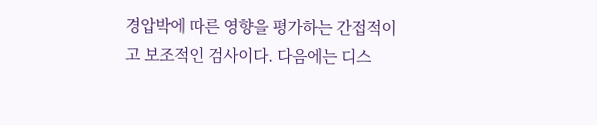경압박에 따른 영향을 평가하는 간접적이고 보조적인 검사이다. 다음에는 디스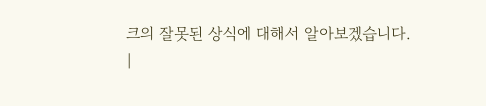크의 잘못된 상식에 대해서 알아보겠습니다.
|